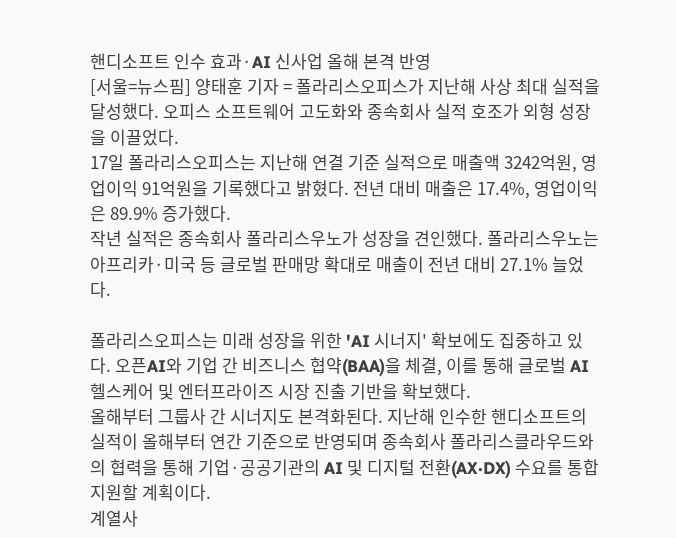핸디소프트 인수 효과·AI 신사업 올해 본격 반영
[서울=뉴스핌] 양태훈 기자 = 폴라리스오피스가 지난해 사상 최대 실적을 달성했다. 오피스 소프트웨어 고도화와 종속회사 실적 호조가 외형 성장을 이끌었다.
17일 폴라리스오피스는 지난해 연결 기준 실적으로 매출액 3242억원, 영업이익 91억원을 기록했다고 밝혔다. 전년 대비 매출은 17.4%, 영업이익은 89.9% 증가했다.
작년 실적은 종속회사 폴라리스우노가 성장을 견인했다. 폴라리스우노는 아프리카·미국 등 글로벌 판매망 확대로 매출이 전년 대비 27.1% 늘었다.

폴라리스오피스는 미래 성장을 위한 'AI 시너지' 확보에도 집중하고 있다. 오픈AI와 기업 간 비즈니스 협약(BAA)을 체결, 이를 통해 글로벌 AI 헬스케어 및 엔터프라이즈 시장 진출 기반을 확보했다.
올해부터 그룹사 간 시너지도 본격화된다. 지난해 인수한 핸디소프트의 실적이 올해부터 연간 기준으로 반영되며 종속회사 폴라리스클라우드와의 협력을 통해 기업·공공기관의 AI 및 디지털 전환(AX·DX) 수요를 통합 지원할 계획이다.
계열사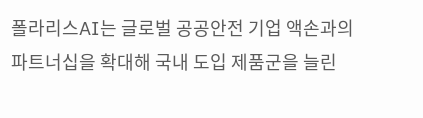폴라리스AI는 글로벌 공공안전 기업 액손과의 파트너십을 확대해 국내 도입 제품군을 늘린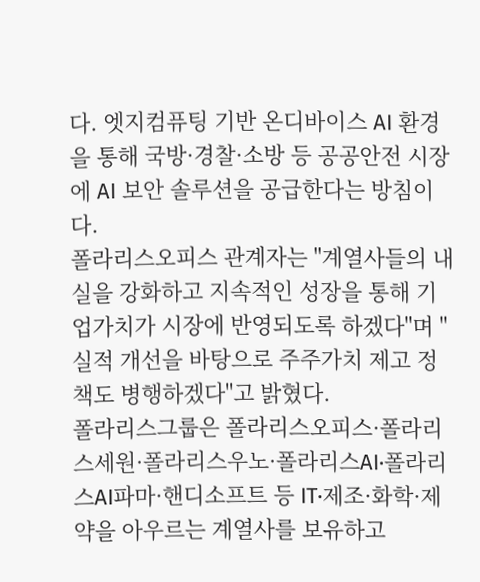다. 엣지컴퓨팅 기반 온디바이스 AI 환경을 통해 국방·경찰·소방 등 공공안전 시장에 AI 보안 솔루션을 공급한다는 방침이다.
폴라리스오피스 관계자는 "계열사들의 내실을 강화하고 지속적인 성장을 통해 기업가치가 시장에 반영되도록 하겠다"며 "실적 개선을 바탕으로 주주가치 제고 정책도 병행하겠다"고 밝혔다.
폴라리스그룹은 폴라리스오피스·폴라리스세원·폴라리스우노·폴라리스AI·폴라리스AI파마·핸디소프트 등 IT·제조·화학·제약을 아우르는 계열사를 보유하고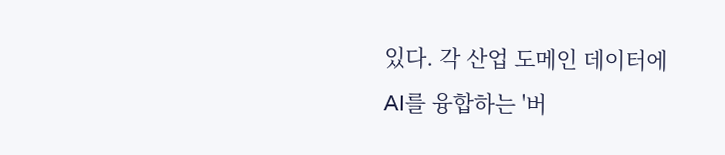있다. 각 산업 도메인 데이터에 AI를 융합하는 '버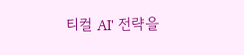티컬 AI' 전략을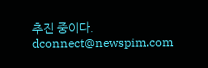추진 중이다.
dconnect@newspim.com